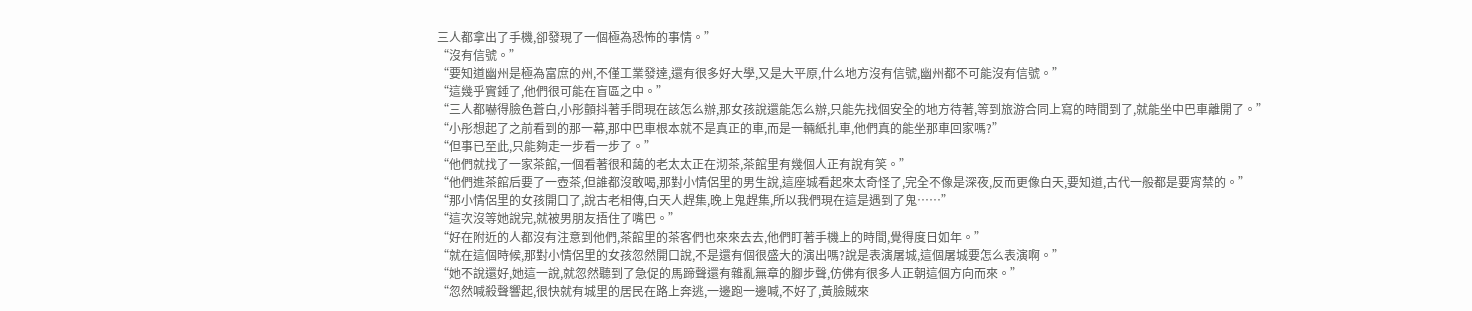三人都拿出了手機,卻發現了一個極為恐怖的事情。”
“沒有信號。”
“要知道幽州是極為富庶的州,不僅工業發達,還有很多好大學,又是大平原,什么地方沒有信號,幽州都不可能沒有信號。”
“這幾乎實錘了,他們很可能在盲區之中。”
“三人都嚇得臉色蒼白,小彤顫抖著手問現在該怎么辦,那女孩說還能怎么辦,只能先找個安全的地方待著,等到旅游合同上寫的時間到了,就能坐中巴車離開了。”
“小彤想起了之前看到的那一幕,那中巴車根本就不是真正的車,而是一輛紙扎車,他們真的能坐那車回家嗎?”
“但事已至此,只能夠走一步看一步了。”
“他們就找了一家茶館,一個看著很和藹的老太太正在沏茶,茶館里有幾個人正有說有笑。”
“他們進茶館后要了一壺茶,但誰都沒敢喝,那對小情侶里的男生說,這座城看起來太奇怪了,完全不像是深夜,反而更像白天,要知道,古代一般都是要宵禁的。”
“那小情侶里的女孩開口了,說古老相傳,白天人趕集,晚上鬼趕集,所以我們現在這是遇到了鬼……”
“這次沒等她說完,就被男朋友捂住了嘴巴。”
“好在附近的人都沒有注意到他們,茶館里的茶客們也來來去去,他們盯著手機上的時間,覺得度日如年。”
“就在這個時候,那對小情侶里的女孩忽然開口說,不是還有個很盛大的演出嗎?說是表演屠城,這個屠城要怎么表演啊。”
“她不說還好,她這一說,就忽然聽到了急促的馬蹄聲還有雜亂無章的腳步聲,仿佛有很多人正朝這個方向而來。”
“忽然喊殺聲響起,很快就有城里的居民在路上奔逃,一邊跑一邊喊,不好了,黃臉賊來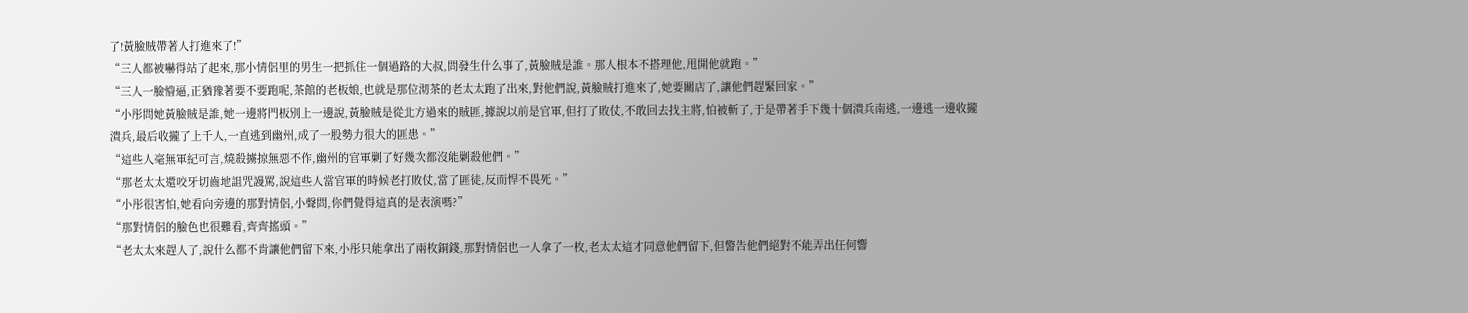了!黃臉賊帶著人打進來了!”
“三人都被嚇得站了起來,那小情侶里的男生一把抓住一個過路的大叔,問發生什么事了,黃臉賊是誰。那人根本不搭理他,甩開他就跑。”
“三人一臉懵逼,正猶豫著要不要跑呢,茶館的老板娘,也就是那位沏茶的老太太跑了出來,對他們說,黃臉賊打進來了,她要關店了,讓他們趕緊回家。”
“小彤問她黃臉賊是誰,她一邊將門板別上一邊說,黃臉賊是從北方過來的賊匪,據說以前是官軍,但打了敗仗,不敢回去找主將,怕被斬了,于是帶著手下幾十個潰兵南逃,一邊逃一邊收攏潰兵,最后收攏了上千人,一直逃到幽州,成了一股勢力很大的匪患。”
“這些人毫無軍紀可言,燒殺擄掠無惡不作,幽州的官軍剿了好幾次都沒能剿殺他們。”
“那老太太還咬牙切齒地詛咒謾罵,說這些人當官軍的時候老打敗仗,當了匪徒,反而悍不畏死。”
“小彤很害怕,她看向旁邊的那對情侶,小聲問,你們覺得這真的是表演嗎?”
“那對情侶的臉色也很難看,齊齊搖頭。”
“老太太來趕人了,說什么都不肯讓他們留下來,小彤只能拿出了兩枚銅錢,那對情侶也一人拿了一枚,老太太這才同意他們留下,但警告他們絕對不能弄出任何響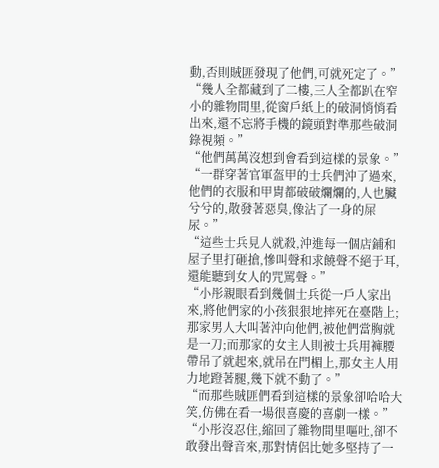動,否則賊匪發現了他們,可就死定了。”
“幾人全都藏到了二樓,三人全都趴在窄小的雜物間里,從窗戶紙上的破洞悄悄看出來,還不忘將手機的鏡頭對準那些破洞錄視頻。”
“他們萬萬沒想到會看到這樣的景象。”
“一群穿著官軍盔甲的士兵們沖了過來,他們的衣服和甲胄都破破爛爛的,人也臟兮兮的,散發著惡臭,像沾了一身的屎尿。”
“這些士兵見人就殺,沖進每一個店鋪和屋子里打砸搶,慘叫聲和求饒聲不絕于耳,還能聽到女人的咒罵聲。”
“小彤親眼看到幾個士兵從一戶人家出來,將他們家的小孩狠狠地摔死在臺階上;那家男人大叫著沖向他們,被他們當胸就是一刀;而那家的女主人則被士兵用褲腰帶吊了就起來,就吊在門楣上,那女主人用力地蹬著腿,幾下就不動了。”
“而那些賊匪們看到這樣的景象卻哈哈大笑,仿佛在看一場很喜慶的喜劇一樣。”
“小彤沒忍住,縮回了雜物間里嘔吐,卻不敢發出聲音來,那對情侶比她多堅持了一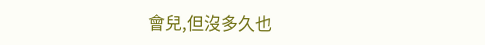會兒,但沒多久也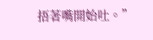捂著嘴開始吐。”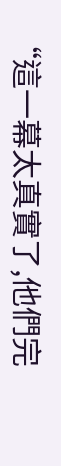“這一幕太真實了,他們完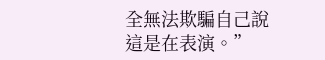全無法欺騙自己說這是在表演。”